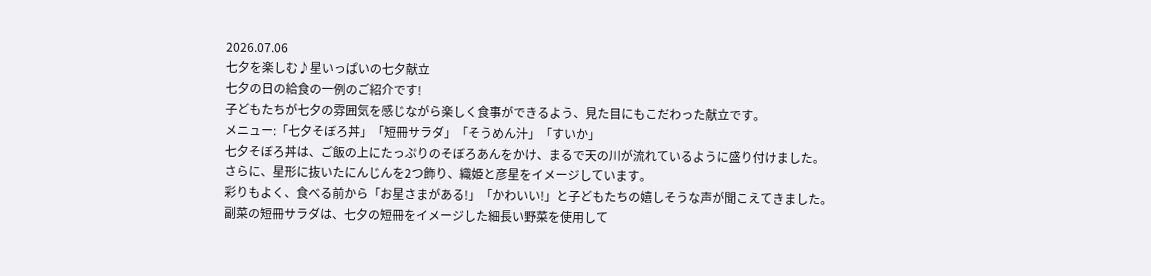2026.07.06
七夕を楽しむ♪星いっぱいの七夕献立
七夕の日の給食の一例のご紹介です!
子どもたちが七夕の雰囲気を感じながら楽しく食事ができるよう、見た目にもこだわった献立です。
メニュー:「七夕そぼろ丼」「短冊サラダ」「そうめん汁」「すいか」
七夕そぼろ丼は、ご飯の上にたっぷりのそぼろあんをかけ、まるで天の川が流れているように盛り付けました。
さらに、星形に抜いたにんじんを2つ飾り、織姫と彦星をイメージしています。
彩りもよく、食べる前から「お星さまがある!」「かわいい!」と子どもたちの嬉しそうな声が聞こえてきました。
副菜の短冊サラダは、七夕の短冊をイメージした細長い野菜を使用して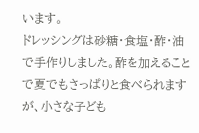います。
ドレッシングは砂糖・食塩・酢・油で手作りしました。酢を加えることで夏でもさっぱりと食べられますが、小さな子ども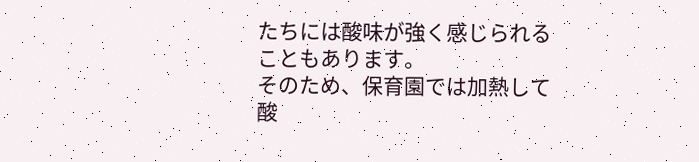たちには酸味が強く感じられることもあります。
そのため、保育園では加熱して酸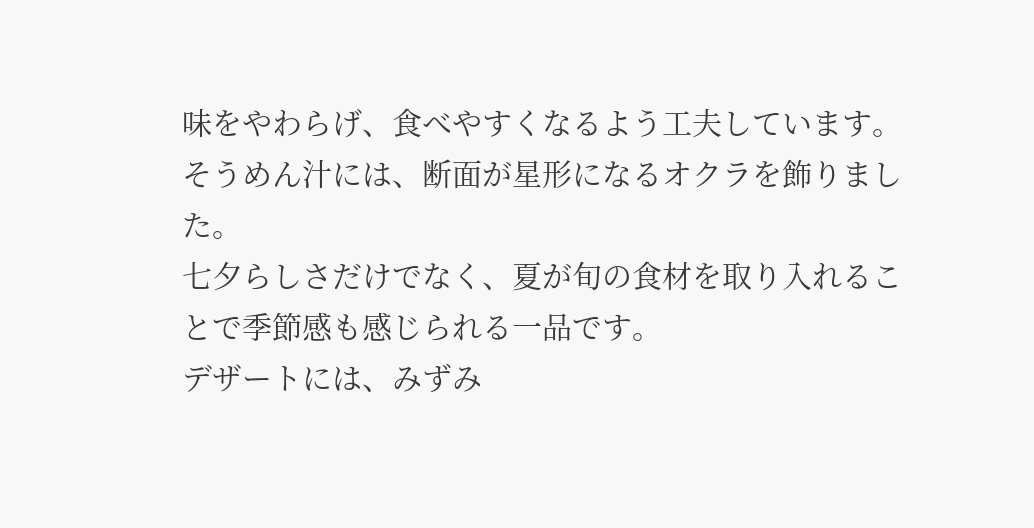味をやわらげ、食べやすくなるよう工夫しています。
そうめん汁には、断面が星形になるオクラを飾りました。
七夕らしさだけでなく、夏が旬の食材を取り入れることで季節感も感じられる一品です。
デザートには、みずみ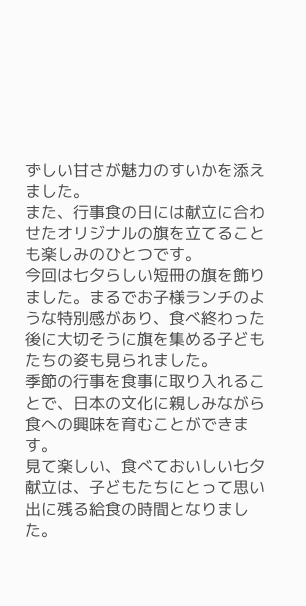ずしい甘さが魅力のすいかを添えました。
また、行事食の日には献立に合わせたオリジナルの旗を立てることも楽しみのひとつです。
今回は七夕らしい短冊の旗を飾りました。まるでお子様ランチのような特別感があり、食べ終わった後に大切そうに旗を集める子どもたちの姿も見られました。
季節の行事を食事に取り入れることで、日本の文化に親しみながら食への興味を育むことができます。
見て楽しい、食べておいしい七夕献立は、子どもたちにとって思い出に残る給食の時間となりました。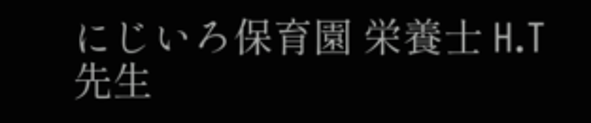にじいろ保育園 栄養士 H.T先生